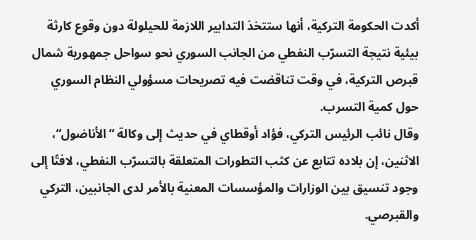أكدت الحكومة التركية، أنها ستتخذ التدابير اللازمة للحيلولة دون وقوع كارثة بيئية نتيجة التسرّب النفطي من الجانب السوري نحو سواحل جمهورية شمال قبرص التركية، في وقت تناقضت فيه تصريحات مسؤولي النظام السوري حول كمية التسرب.
وقال نائب الرئيس التركي، فؤاد أوقطاي في حديث إلى وكالة “الأناضول“، الاثنين، إن بلاده تتابع عن كثب التطورات المتعلقة بالتسرّب النفطي، لافتًا إلى وجود تنسيق بين الوزارات والمؤسسات المعنية بالأمر لدى الجانبين، التركي والقبرصي.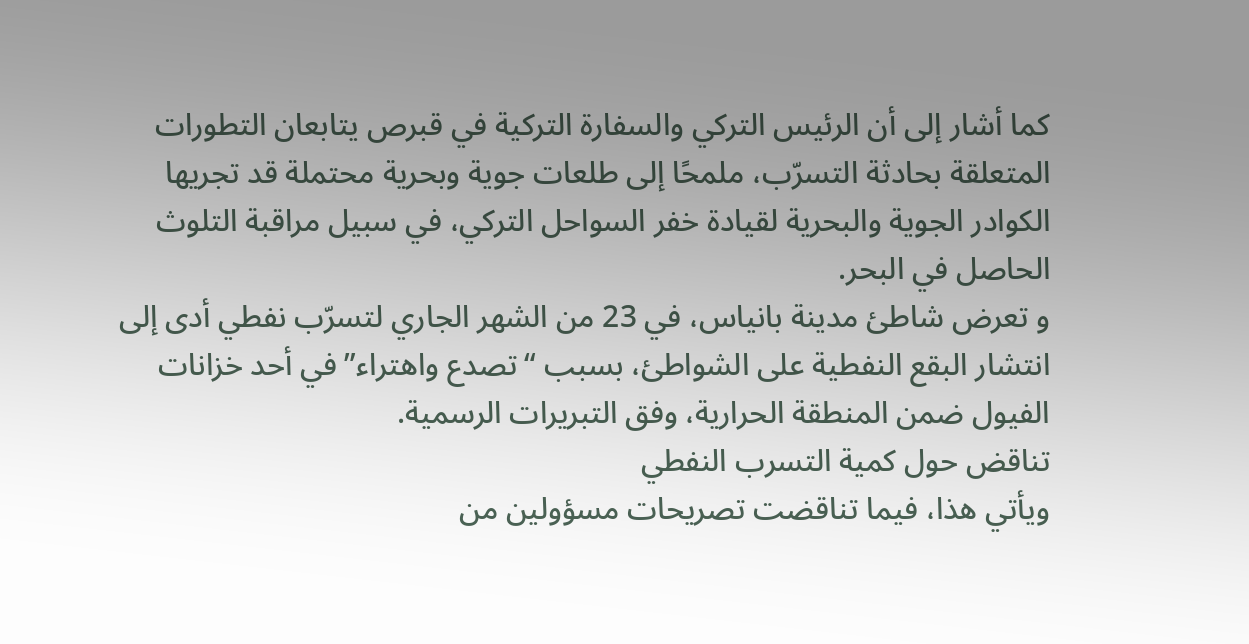كما أشار إلى أن الرئيس التركي والسفارة التركية في قبرص يتابعان التطورات المتعلقة بحادثة التسرّب، ملمحًا إلى طلعات جوية وبحرية محتملة قد تجريها الكوادر الجوية والبحرية لقيادة خفر السواحل التركي، في سبيل مراقبة التلوث الحاصل في البحر.
و تعرض شاطئ مدينة بانياس، في 23 من الشهر الجاري لتسرّب نفطي أدى إلى انتشار البقع النفطية على الشواطئ، بسبب “تصدع واهتراء” في أحد خزانات الفيول ضمن المنطقة الحرارية، وفق التبريرات الرسمية.
تناقض حول كمية التسرب النفطي
ويأتي هذا، فيما تناقضت تصريحات مسؤولين من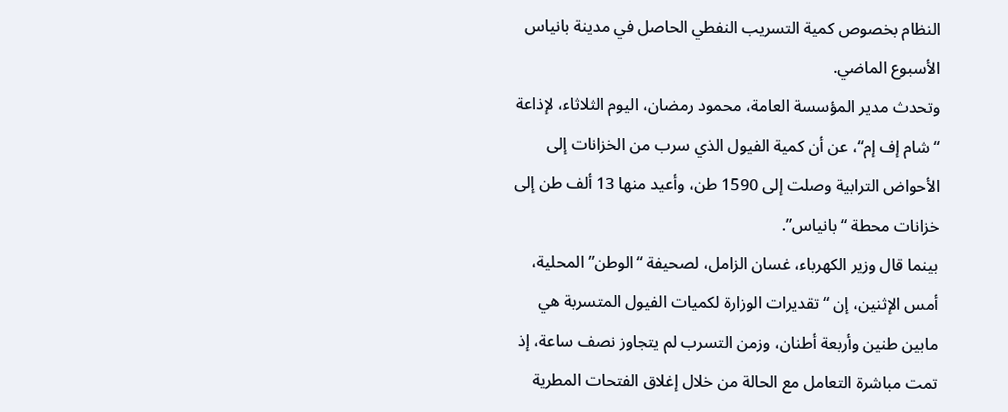النظام بخصوص كمية التسريب النفطي الحاصل في مدينة بانياس الأسبوع الماضي.
وتحدث مدير المؤسسة العامة، محمود رمضان، اليوم الثلاثاء، لإذاعة “شام إف إم“، عن أن كمية الفيول الذي سرب من الخزانات إلى الأحواض الترابية وصلت إلى 1590 طن، وأعيد منها 13 ألف طن إلى خزانات محطة “بانياس”.
بينما قال وزير الكهرباء، غسان الزامل، لصحيفة “الوطن” المحلية، أمس الإثنين، إن “تقديرات الوزارة لكميات الفيول المتسربة هي مابين طنين وأربعة أطنان، وزمن التسرب لم يتجاوز نصف ساعة، إذ تمت مباشرة التعامل مع الحالة من خلال إغلاق الفتحات المطرية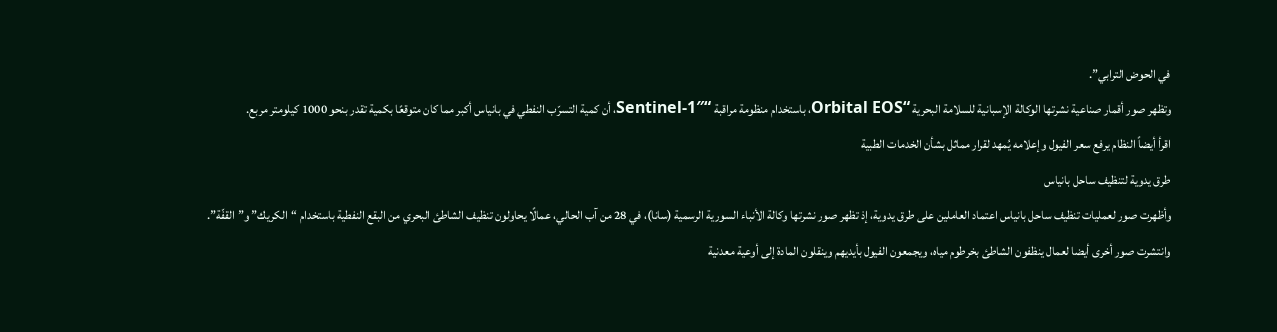في الحوض الترابي”.
وتظهر صور أقمار صناعية نشرتها الوكالة الإسبانية للسلامة البحرية “Orbital EOS، باستخدام منظومة مراقبة “Sentinel-1″، أن كمية التسرّب النفطي في بانياس أكبر مما كان متوقعًا بكمية تقدر بنحو 1000 كيلومتر مربع.
اقرأ أيضاً النظام يرفع سعر الفيول وإعلامه يُمهد لقرار مماثل بشأن الخدمات الطبية
طرق يدوية لتنظيف ساحل بانياس
وأظهرت صور لعمليات تنظيف ساحل بانياس اعتماد العاملين على طرق يدوية، إذ تظهر صور نشرتها وكالة الأنباء السورية الرسمية (سانا)، في 28 من آب الحالي، عمالًا يحاولون تنظيف الشاطئ البحري من البقع النفطية باستخدام “الكريك” و”القفّة”.
وانتشرت صور أخرى أيضا لعمال ينظفون الشاطئ بخرطوم مياه، ويجمعون الفيول بأيديهم وينقلون المادة إلى أوعية معدنية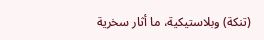(تنكة) وبلاستيكية، ما أثار سخرية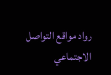رواد مواقع التواصل الاجتماعي